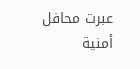عبرت محافل أمنية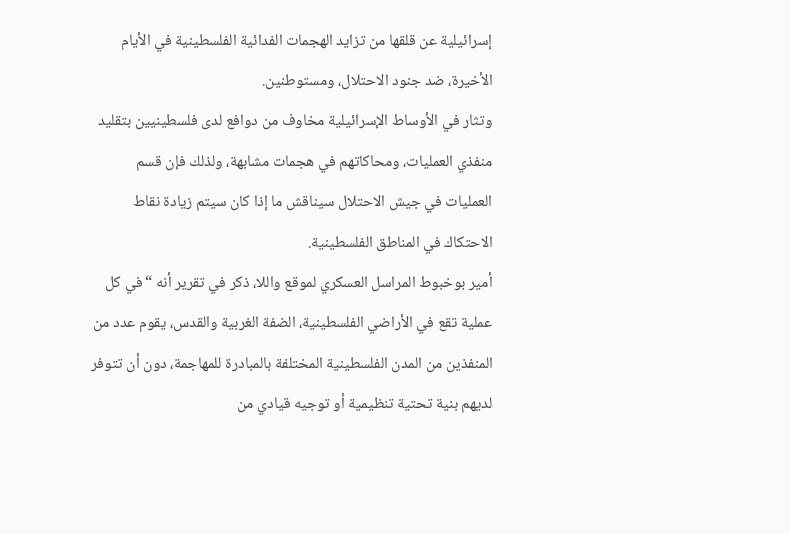إسرائيلية عن قلقها من تزايد الهجمات الفدائية الفلسطينية في الأيام الأخيرة، ضد جنود الاحتلال، ومستوطنين.
وتثار في الأوساط الإسرائيلية مخاوف من دوافع لدى فلسطينيين بتقليد منفذي العمليات، ومحاكاتهم في هجمات مشابهة، ولذلك فإن قسم العمليات في جيش الاحتلال سيناقش ما إذا كان سيتم زيادة نقاط الاحتكاك في المناطق الفلسطينية.
أمير بوخبوط المراسل العسكري لموقع واللا، ذكر في تقرير أنه “في كل عملية تقع في الأراضي الفلسطينية، الضفة الغربية والقدس، يقوم عدد من المنفذين من المدن الفلسطينية المختلفة بالمبادرة للمهاجمة، دون أن تتوفر لديهم بنية تحتية تنظيمية أو توجيه قيادي من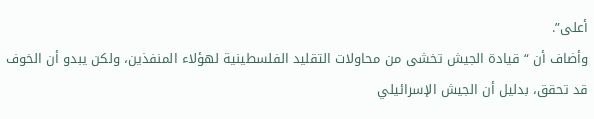أعلى”.
وأضاف أن “قيادة الجيش تخشى من محاولات التقليد الفلسطينية لهؤلاء المنفذين، ولكن يبدو أن الخوف قد تحقق، بدليل أن الجيش الإسرائيلي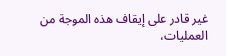غير قادر على إيقاف هذه الموجة من العمليات،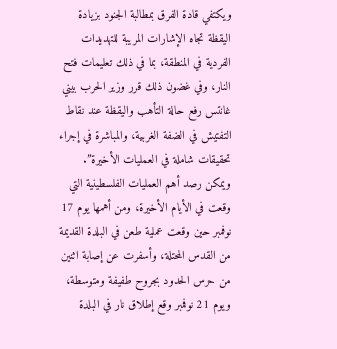ويكتفي قادة الفرق بمطالبة الجنود بزيادة اليقظة تجاه الإشارات المريبة للتهديدات الفردية في المنطقة، بما في ذلك تعليمات فتح النار، وفي غضون ذلك قرر وزير الحرب بيني غانتس رفع حالة التأهب واليقظة عند نقاط التفتيش في الضفة الغربية، والمباشرة في إجراء تحقيقات شاملة في العمليات الأخيرة”.
ويمكن رصد أهم العمليات الفلسطينية التي وقعت في الأيام الأخيرة، ومن أهمها يوم 17 نوفمبر حين وقعت عملية طعن في البلدة القديمة من القدس المحتلة، وأسفرت عن إصابة اثنين من حرس الحدود بجروح طفيفة ومتوسطة، ويوم 21 نوفمبر وقع إطلاق نار في البلدة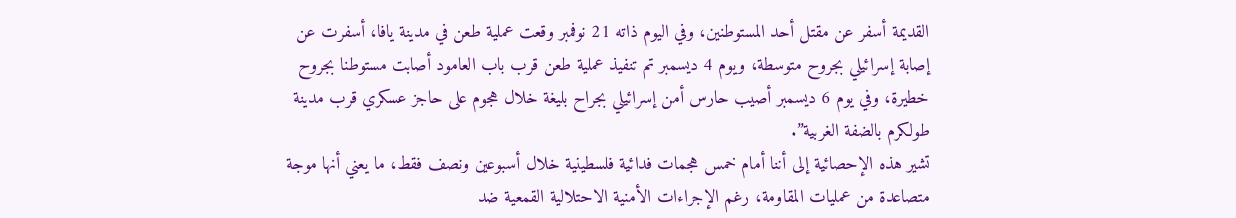القديمة أسفر عن مقتل أحد المستوطنين، وفي اليوم ذاته 21 نوفمبر وقعت عملية طعن في مدينة يافا، أسفرت عن إصابة إسرائيلي بجروح متوسطة، ويوم 4 ديسمبر تم تنفيذ عملية طعن قرب باب العامود أصابت مستوطنا بجروح خطيرة، وفي يوم 6 ديسمبر أصيب حارس أمن إسرائيلي بجراح بليغة خلال هجوم على حاجز عسكري قرب مدينة طولكرم بالضفة الغربية”.
تشير هذه الإحصائية إلى أننا أمام خمس هجمات فدائية فلسطينية خلال أسبوعين ونصف فقط، ما يعني أنها موجة متصاعدة من عمليات المقاومة، رغم الإجراءات الأمنية الاحتلالية القمعية ضد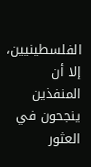الفلسطينيين، إلا أن المنفذين ينجحون في العثور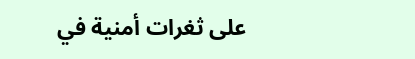على ثغرات أمنية في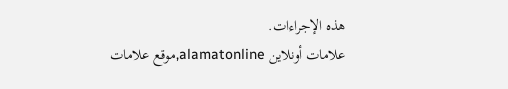هذه الإجراءات.
علامات أونلاين alamatonline,موقع علامات